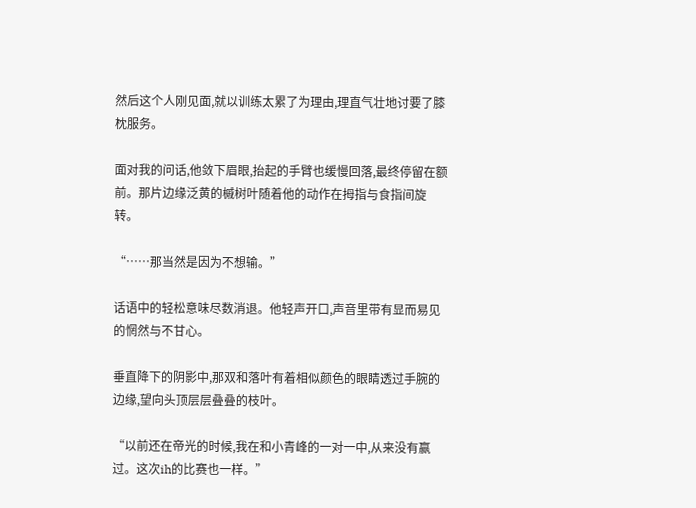然后这个人刚见面,就以训练太累了为理由,理直气壮地讨要了膝枕服务。

面对我的问话,他敛下眉眼,抬起的手臂也缓慢回落,最终停留在额前。那片边缘泛黄的槭树叶随着他的动作在拇指与食指间旋转。

“……那当然是因为不想输。”

话语中的轻松意味尽数消退。他轻声开口,声音里带有显而易见的惘然与不甘心。

垂直降下的阴影中,那双和落叶有着相似颜色的眼睛透过手腕的边缘,望向头顶层层叠叠的枝叶。

“以前还在帝光的时候,我在和小青峰的一对一中,从来没有赢过。这次ih的比赛也一样。”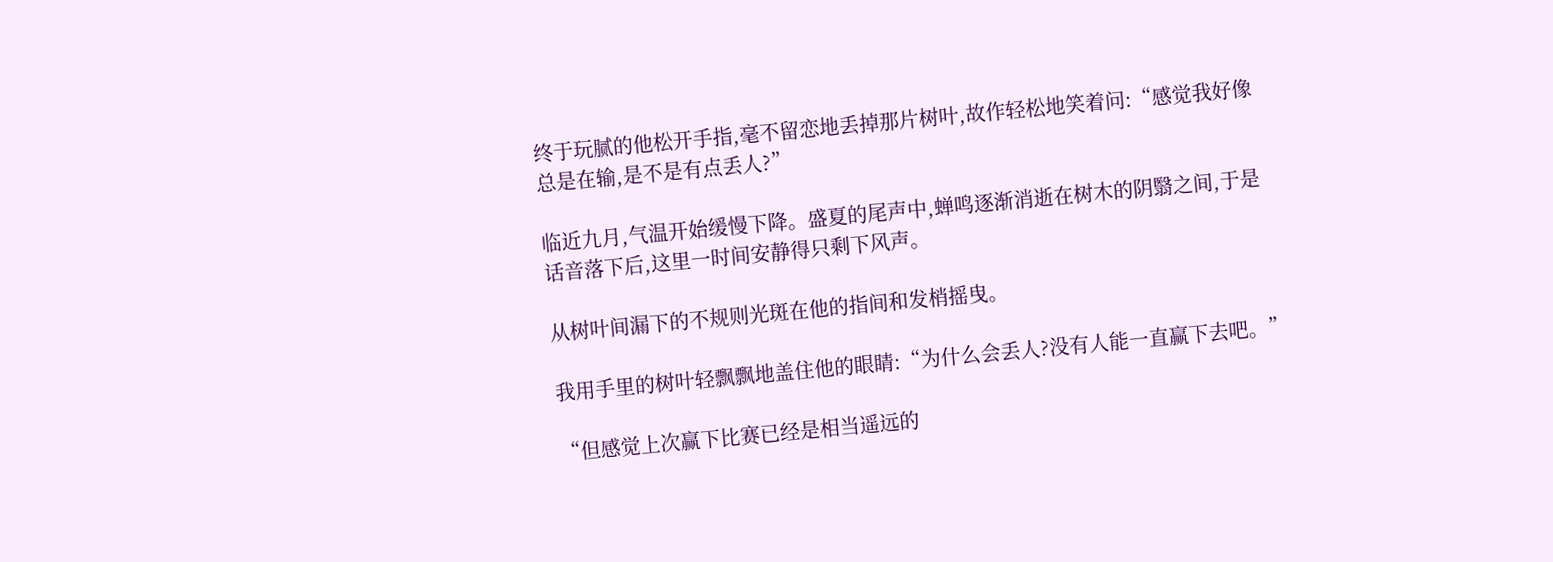终于玩腻的他松开手指,毫不留恋地丢掉那片树叶,故作轻松地笑着问:“感觉我好像总是在输,是不是有点丢人?”

临近九月,气温开始缓慢下降。盛夏的尾声中,蝉鸣逐渐消逝在树木的阴翳之间,于是话音落下后,这里一时间安静得只剩下风声。

从树叶间漏下的不规则光斑在他的指间和发梢摇曳。

我用手里的树叶轻飘飘地盖住他的眼睛:“为什么会丢人?没有人能一直赢下去吧。”

“但感觉上次赢下比赛已经是相当遥远的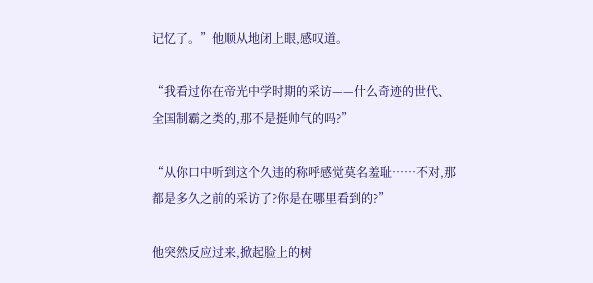记忆了。”他顺从地闭上眼,感叹道。

“我看过你在帝光中学时期的采访——什么奇迹的世代、全国制霸之类的,那不是挺帅气的吗?”

“从你口中听到这个久违的称呼感觉莫名羞耻……不对,那都是多久之前的采访了?你是在哪里看到的?”

他突然反应过来,掀起脸上的树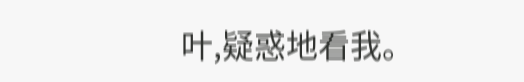叶,疑惑地看我。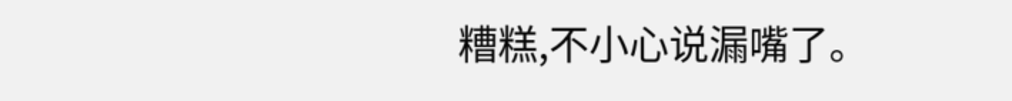糟糕,不小心说漏嘴了。